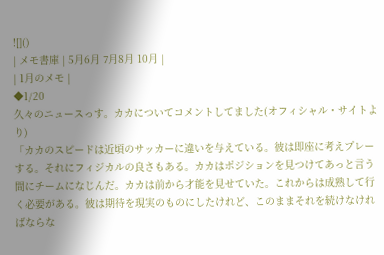![]()
| メモ書庫 | 5月6月 7月8月 10月 |
| 1月のメモ |
◆1/20
久々のニュースっす。カカについてコメントしてました(オフィシャル・サイトより)
「カカのスピードは近頃のサッカーに違いを与えている。彼は即座に考えプレーする。それにフィジカルの良さもある。カカはポジションを見つけてあっと言う間にチームになじんだ。カカは前から才能を見せていた。これからは成熟して行く必要がある。彼は期待を現実のものにしたけれど、このままそれを続けなければならな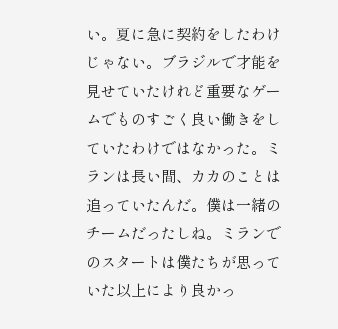い。夏に急に契約をしたわけじゃない。ブラジルで才能を見せていたけれど重要なゲームでものすごく良い働きをしていたわけではなかった。ミランは長い間、カカのことは追っていたんだ。僕は一緒のチームだったしね。ミランでのスタートは僕たちが思っていた以上により良かっ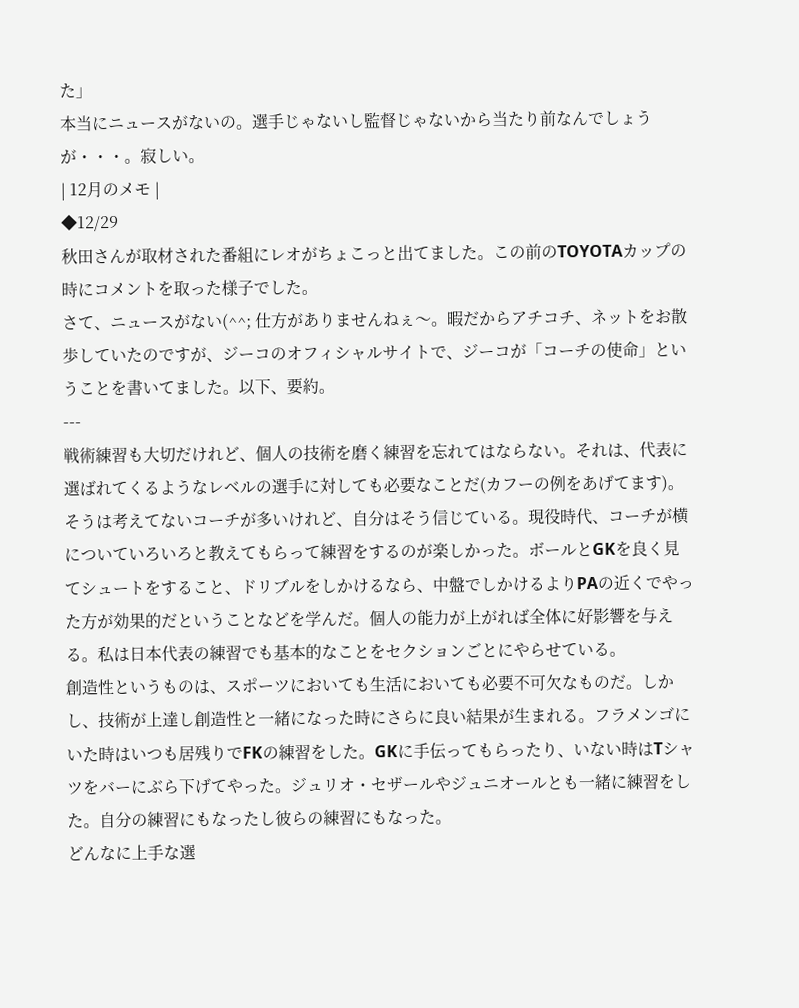た」
本当にニュースがないの。選手じゃないし監督じゃないから当たり前なんでしょうが・・・。寂しい。
| 12月のメモ |
◆12/29
秋田さんが取材された番組にレオがちょこっと出てました。この前のTOYOTAカップの時にコメントを取った様子でした。
さて、ニュースがない(^^; 仕方がありませんねぇ〜。暇だからアチコチ、ネットをお散歩していたのですが、ジーコのオフィシャルサイトで、ジーコが「コーチの使命」ということを書いてました。以下、要約。
---
戦術練習も大切だけれど、個人の技術を磨く練習を忘れてはならない。それは、代表に選ばれてくるようなレベルの選手に対しても必要なことだ(カフーの例をあげてます)。そうは考えてないコーチが多いけれど、自分はそう信じている。現役時代、コーチが横についていろいろと教えてもらって練習をするのが楽しかった。ボールとGKを良く見てシュートをすること、ドリブルをしかけるなら、中盤でしかけるよりPAの近くでやった方が効果的だということなどを学んだ。個人の能力が上がれば全体に好影響を与える。私は日本代表の練習でも基本的なことをセクションごとにやらせている。
創造性というものは、スポーツにおいても生活においても必要不可欠なものだ。しかし、技術が上達し創造性と一緒になった時にさらに良い結果が生まれる。フラメンゴにいた時はいつも居残りでFKの練習をした。GKに手伝ってもらったり、いない時はTシャツをバーにぶら下げてやった。ジュリオ・セザールやジュニオールとも一緒に練習をした。自分の練習にもなったし彼らの練習にもなった。
どんなに上手な選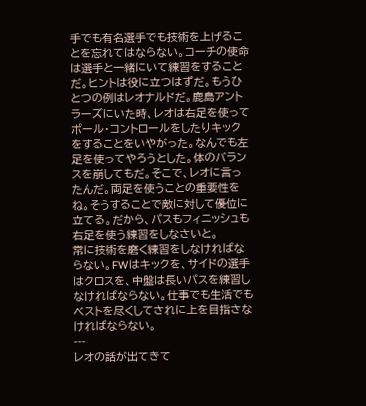手でも有名選手でも技術を上げることを忘れてはならない。コーチの使命は選手と一緒にいて練習をすることだ。ヒントは役に立つはずだ。もうひとつの例はレオナルドだ。鹿島アントラーズにいた時、レオは右足を使ってボール・コントロールをしたりキックをすることをいやがった。なんでも左足を使ってやろうとした。体のバランスを崩してもだ。そこで、レオに言ったんだ。両足を使うことの重要性をね。そうすることで敵に対して優位に立てる。だから、パスもフィニッシュも右足を使う練習をしなさいと。
常に技術を磨く練習をしなければならない。FWはキックを、サイドの選手はクロスを、中盤は長いパスを練習しなければならない。仕事でも生活でもベストを尽くしてされに上を目指さなければならない。
---
レオの話が出てきて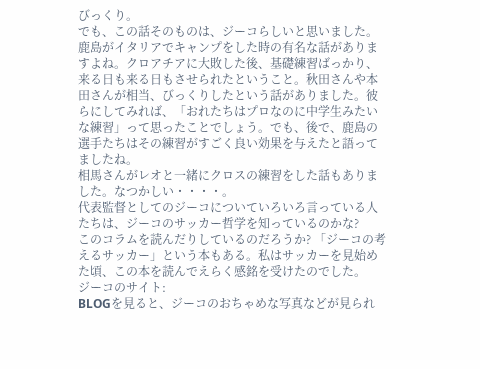びっくり。
でも、この話そのものは、ジーコらしいと思いました。鹿島がイタリアでキャンプをした時の有名な話がありますよね。クロアチアに大敗した後、基礎練習ばっかり、来る日も来る日もさせられたということ。秋田さんや本田さんが相当、びっくりしたという話がありました。彼らにしてみれば、「おれたちはプロなのに中学生みたいな練習」って思ったことでしょう。でも、後で、鹿島の選手たちはその練習がすごく良い効果を与えたと語ってましたね。
相馬さんがレオと一緒にクロスの練習をした話もありました。なつかしい・・・・。
代表監督としてのジーコについていろいろ言っている人たちは、ジーコのサッカー哲学を知っているのかな?
このコラムを読んだりしているのだろうか? 「ジーコの考えるサッカー」という本もある。私はサッカーを見始めた頃、この本を読んでえらく感銘を受けたのでした。
ジーコのサイト:
BLOGを見ると、ジーコのおちゃめな写真などが見られ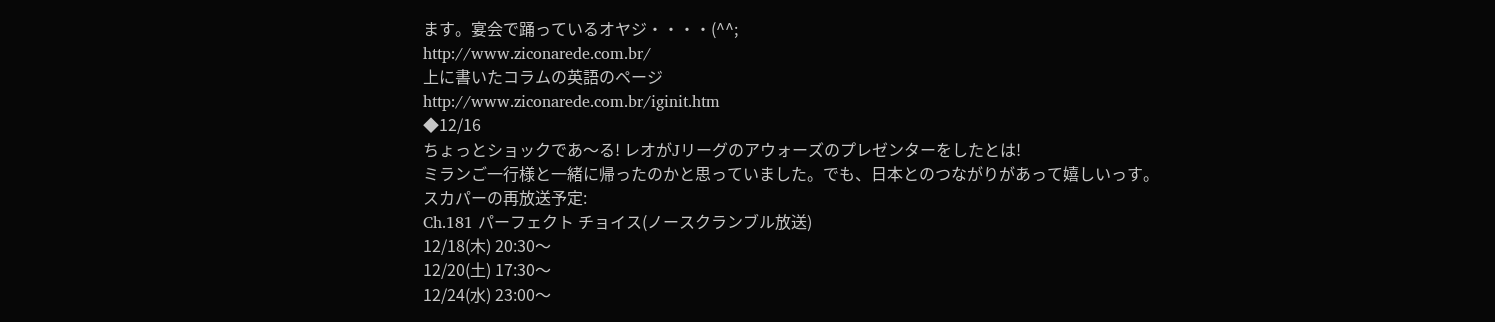ます。宴会で踊っているオヤジ・・・・(^^;
http://www.ziconarede.com.br/
上に書いたコラムの英語のページ
http://www.ziconarede.com.br/iginit.htm
◆12/16
ちょっとショックであ〜る! レオがJリーグのアウォーズのプレゼンターをしたとは!
ミランご一行様と一緒に帰ったのかと思っていました。でも、日本とのつながりがあって嬉しいっす。
スカパーの再放送予定:
Ch.181 パーフェクト チョイス(ノースクランブル放送)
12/18(木) 20:30〜
12/20(土) 17:30〜
12/24(水) 23:00〜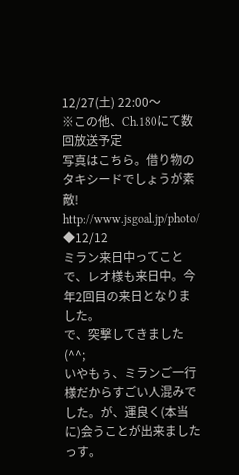12/27(土) 22:00〜
※この他、Ch.180にて数回放送予定
写真はこちら。借り物のタキシードでしょうが素敵!
http://www.jsgoal.jp/photo/
◆12/12
ミラン来日中ってことで、レオ様も来日中。今年2回目の来日となりました。
で、突撃してきました(^^;
いやもぅ、ミランご一行様だからすごい人混みでした。が、運良く(本当に)会うことが出来ましたっす。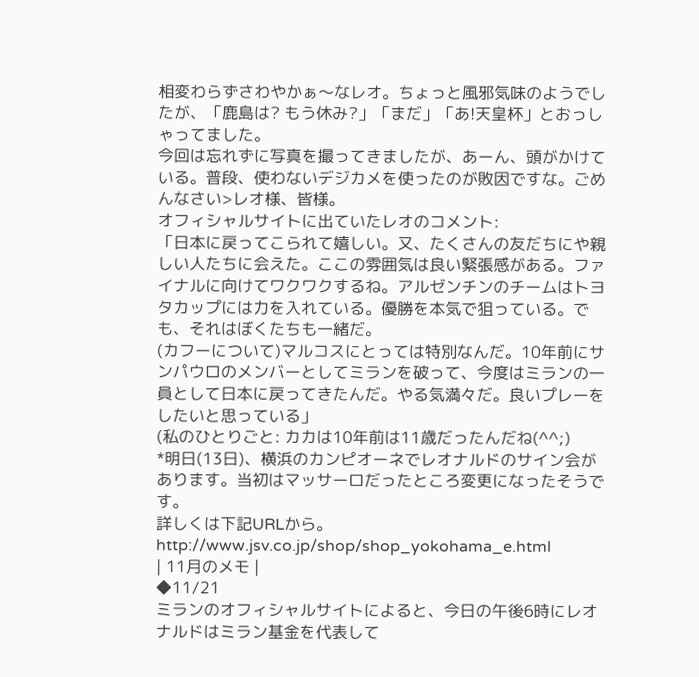相変わらずさわやかぁ〜なレオ。ちょっと風邪気味のようでしたが、「鹿島は? もう休み?」「まだ」「あ!天皇杯」とおっしゃってました。
今回は忘れずに写真を撮ってきましたが、あーん、頭がかけている。普段、使わないデジカメを使ったのが敗因ですな。ごめんなさい>レオ様、皆様。
オフィシャルサイトに出ていたレオのコメント:
「日本に戻ってこられて嬉しい。又、たくさんの友だちにや親しい人たちに会えた。ここの雰囲気は良い緊張感がある。ファイナルに向けてワクワクするね。アルゼンチンのチームはトヨタカップには力を入れている。優勝を本気で狙っている。でも、それはぼくたちも一緒だ。
(カフーについて)マルコスにとっては特別なんだ。10年前にサンパウロのメンバーとしてミランを破って、今度はミランの一員として日本に戻ってきたんだ。やる気満々だ。良いプレーをしたいと思っている」
(私のひとりごと: カカは10年前は11歳だったんだね(^^;)
*明日(13日)、横浜のカンピオーネでレオナルドのサイン会があります。当初はマッサーロだったところ変更になったそうです。
詳しくは下記URLから。
http://www.jsv.co.jp/shop/shop_yokohama_e.html
| 11月のメモ |
◆11/21
ミランのオフィシャルサイトによると、今日の午後6時にレオナルドはミラン基金を代表して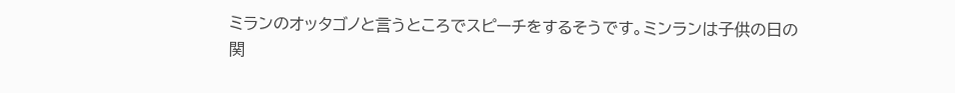ミランのオッタゴノと言うところでスピーチをするそうです。ミンランは子供の日の関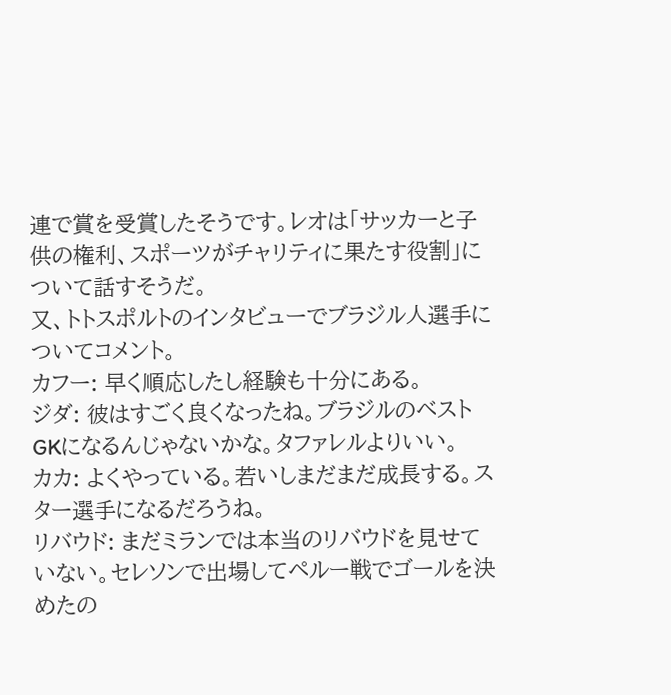連で賞を受賞したそうです。レオは「サッカーと子供の権利、スポーツがチャリティに果たす役割」について話すそうだ。
又、トトスポルトのインタビューでブラジル人選手についてコメント。
カフー: 早く順応したし経験も十分にある。
ジダ: 彼はすごく良くなったね。ブラジルのベストGKになるんじゃないかな。タファレルよりいい。
カカ: よくやっている。若いしまだまだ成長する。スター選手になるだろうね。
リバウド: まだミランでは本当のリバウドを見せていない。セレソンで出場してペルー戦でゴールを決めたの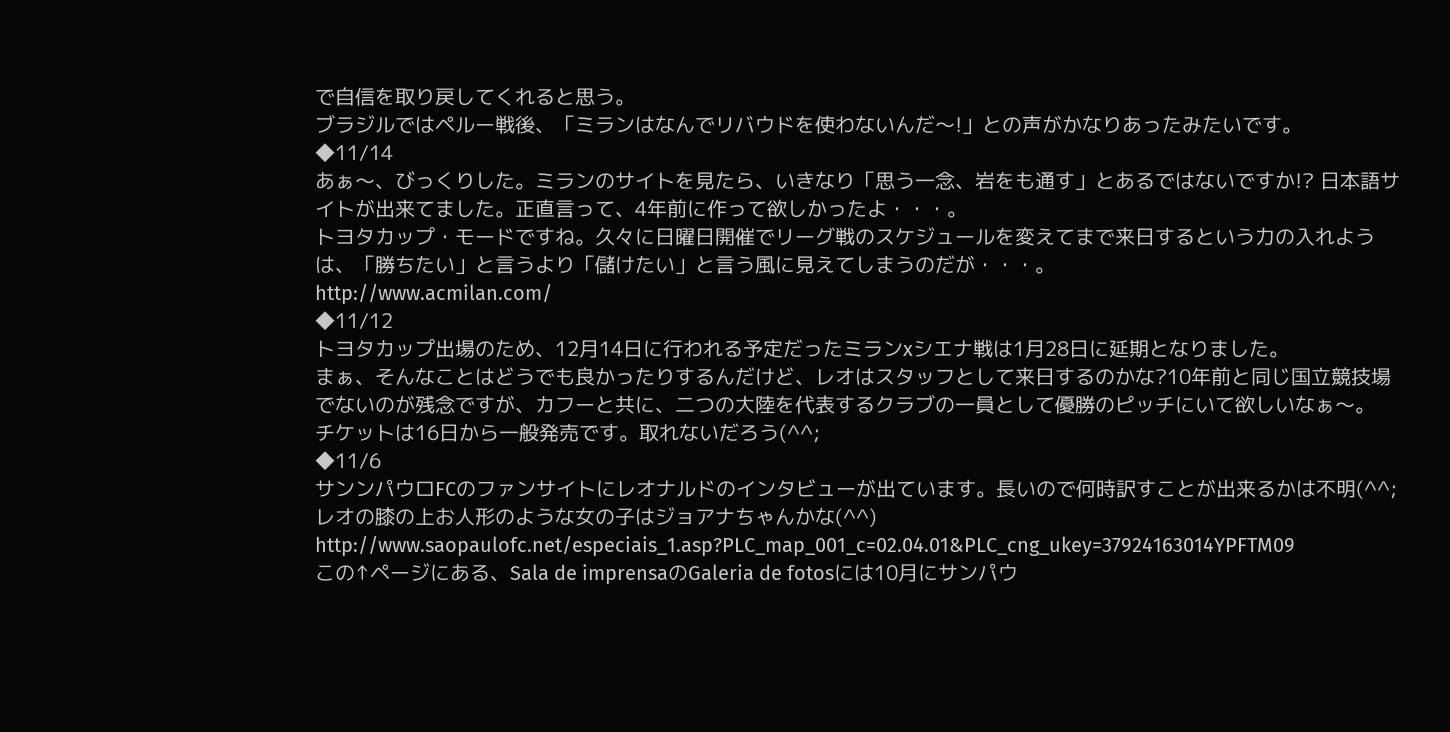で自信を取り戻してくれると思う。
ブラジルではペルー戦後、「ミランはなんでリバウドを使わないんだ〜!」との声がかなりあったみたいです。
◆11/14
あぁ〜、びっくりした。ミランのサイトを見たら、いきなり「思う一念、岩をも通す」とあるではないですか!? 日本語サイトが出来てました。正直言って、4年前に作って欲しかったよ・・・。
トヨタカップ・モードですね。久々に日曜日開催でリーグ戦のスケジュールを変えてまで来日するという力の入れようは、「勝ちたい」と言うより「儲けたい」と言う風に見えてしまうのだが・・・。
http://www.acmilan.com/
◆11/12
トヨタカップ出場のため、12月14日に行われる予定だったミランxシエナ戦は1月28日に延期となりました。
まぁ、そんなことはどうでも良かったりするんだけど、レオはスタッフとして来日するのかな?10年前と同じ国立競技場でないのが残念ですが、カフーと共に、二つの大陸を代表するクラブの一員として優勝のピッチにいて欲しいなぁ〜。
チケットは16日から一般発売です。取れないだろう(^^;
◆11/6
サンンパウロFCのファンサイトにレオナルドのインタビューが出ています。長いので何時訳すことが出来るかは不明(^^;
レオの膝の上お人形のような女の子はジョアナちゃんかな(^^)
http://www.saopaulofc.net/especiais_1.asp?PLC_map_001_c=02.04.01&PLC_cng_ukey=37924163014YPFTM09
この↑ページにある、Sala de imprensaのGaleria de fotosには10月にサンパウ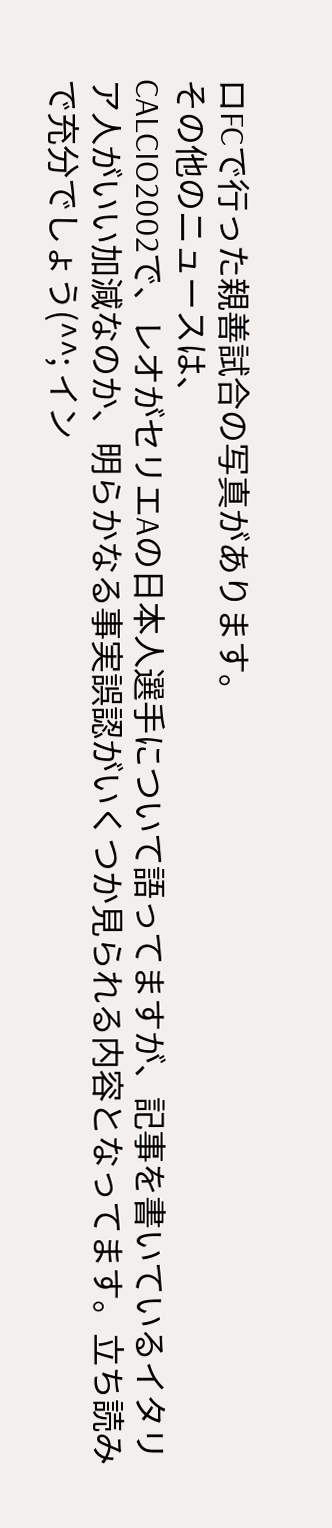ロFCで行った親善試合の写真があります。
その他のニュースは、
CALCIO2002で、レオがセリエAの日本人選手について語ってますが、記事を書いているイタリア人がいい加減なのか、明らかなる事実誤認がいくつか見られる内容となってます。立ち読みで充分でしょう(^^; イン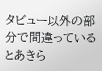タビュー以外の部分で間違っているとあきら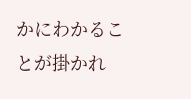かにわかることが掛かれ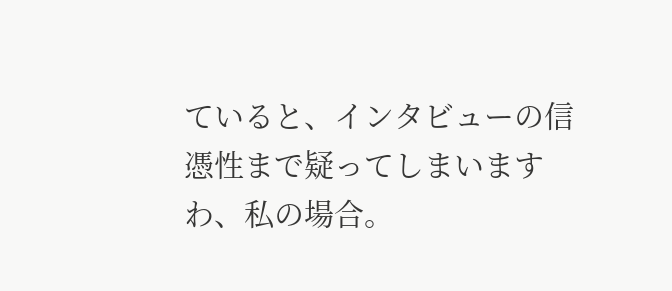ていると、インタビューの信憑性まで疑ってしまいますわ、私の場合。